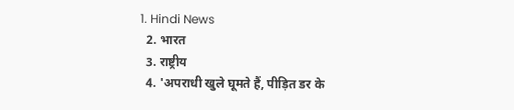1. Hindi News
  2. भारत
  3. राष्ट्रीय
  4. 'अपराधी खुले घूमते हैं, पीड़ित डर के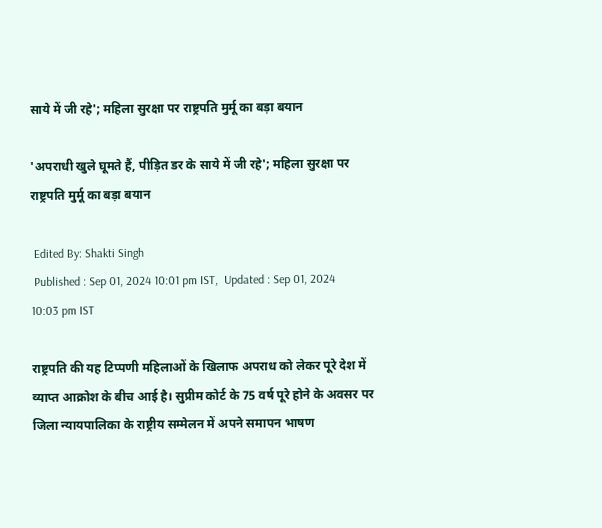साये में जी रहे'; महिला सुरक्षा पर राष्ट्रपति मुर्मू का बड़ा बयान

'अपराधी खुले घूमते हैं, पीड़ित डर के साये में जी रहे'; महिला सुरक्षा पर राष्ट्रपति मुर्मू का बड़ा बयान

 Edited By: Shakti Singh
 Published : Sep 01, 2024 10:01 pm IST,  Updated : Sep 01, 2024 10:03 pm IST

राष्ट्रपति की यह टिप्पणी महिलाओं के खिलाफ अपराध को लेकर पूरे देश में व्याप्त आक्रोश के बीच आई है। सुप्रीम कोर्ट के 75 वर्ष पूरे होने के अवसर पर जिला न्यायपालिका के राष्ट्रीय सम्मेलन में अपने समापन भाषण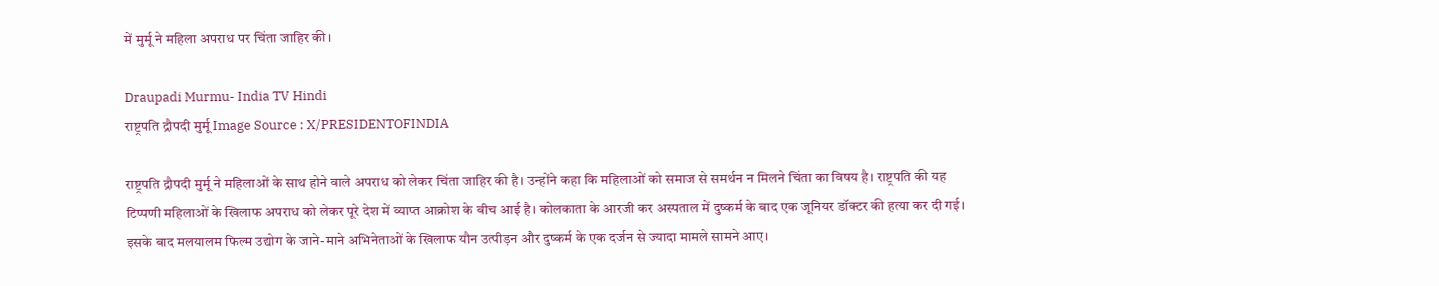में मुर्मू ने महिला अपराध पर चिंता जाहिर की।

Draupadi Murmu- India TV Hindi
राष्ट्रपति द्रौपदी मुर्मू Image Source : X/PRESIDENTOFINDIA

राष्ट्रपति द्रौपदी मुर्मू ने महिलाओं के साथ होने वाले अपराध को लेकर चिंता जाहिर की है। उन्होंने कहा कि महिलाओं को समाज से समर्थन न मिलने चिंता का विषय है। राष्ट्रपति की यह टिप्पणी महिलाओं के खिलाफ अपराध को लेकर पूरे देश में व्याप्त आक्रोश के बीच आई है। कोलकाता के आरजी कर अस्पताल में दुष्कर्म के बाद एक जूनियर डॉक्टर की हत्या कर दी गई। इसके बाद मलयालम फिल्म उद्योग के जाने-माने अभिनेताओं के खिलाफ यौन उत्पीड़न और दुष्कर्म के एक दर्जन से ज्यादा मामले सामने आए।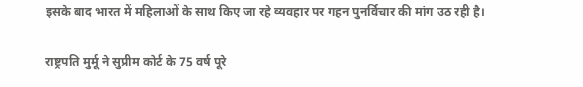इसके बाद भारत में महिलाओं के साथ किए जा रहे व्यवहार पर गहन पुनर्विचार की मांग उठ रही है।

राष्ट्रपति मुर्मू ने सुप्रीम कोर्ट के 75 वर्ष पूरे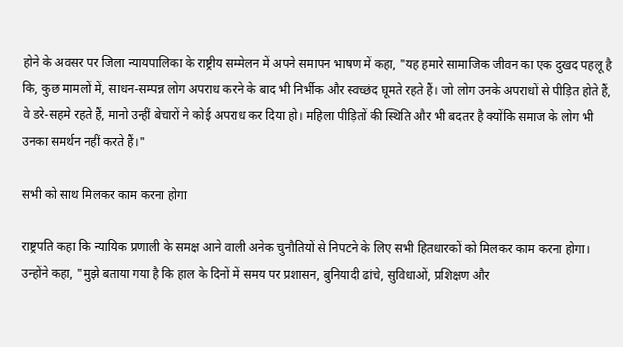होने के अवसर पर जिला न्यायपालिका के राष्ट्रीय सम्मेलन में अपने समापन भाषण में कहा, "यह हमारे सामाजिक जीवन का एक दुखद पहलू है कि, कुछ मामलों में, साधन-सम्पन्न लोग अपराध करने के बाद भी निर्भीक और स्वच्छंद घूमते रहते हैं। जो लोग उनके अपराधों से पीड़ित होते हैं, वे डरे-सहमे रहते हैं, मानो उन्हीं बेचारों ने कोई अपराध कर दिया हो। महिला पीड़ितों की स्थिति और भी बदतर है क्योंकि समाज के लोग भी उनका समर्थन नहीं करते हैं।"

सभी को साथ मिलकर काम करना होगा

राष्ट्रपति कहा कि न्यायिक प्रणाली के समक्ष आने वाली अनेक चुनौतियों से निपटने के लिए सभी हितधारकों को मिलकर काम करना होगा। उन्होंने कहा, "मुझे बताया गया है कि हाल के दिनों में समय पर प्रशासन, बुनियादी ढांचे, सुविधाओं, प्रशिक्षण और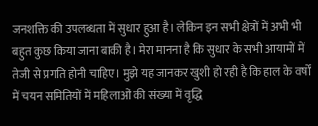जनशक्ति की उपलब्धता में सुधार हुआ है। लेकिन इन सभी क्षेत्रों में अभी भी बहुत कुछ किया जाना बाकी है। मेरा मानना है कि सुधार के सभी आयामों में तेजी से प्रगति होनी चाहिए। मुझे यह जानकर खुशी हो रही है कि हाल के वर्षों में चयन समितियों में महिलाओं की संख्या में वृद्धि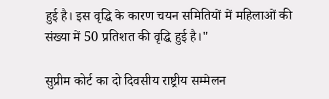हुई है। इस वृद्धि के कारण चयन समितियों में महिलाओं की संख्या में 50 प्रतिशत की वृद्धि हुई है।"

सुप्रीम कोर्ट का दो दिवसीय राष्ट्रीय सम्मेलन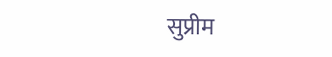सुप्रीम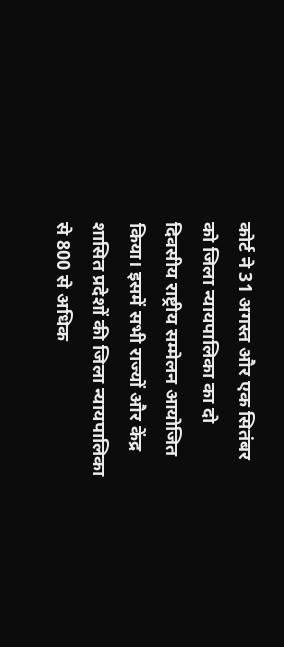कोर्ट ने 31 अगस्त और एक सितंबर को जिला न्यायपालिका का दो दिवसीय राष्ट्रीय सम्मेलन आयोजित किया। इसमें सभी राज्यों और केंद्र शासित प्रदेशों की जिला न्यायपालिका से 800 से अधिक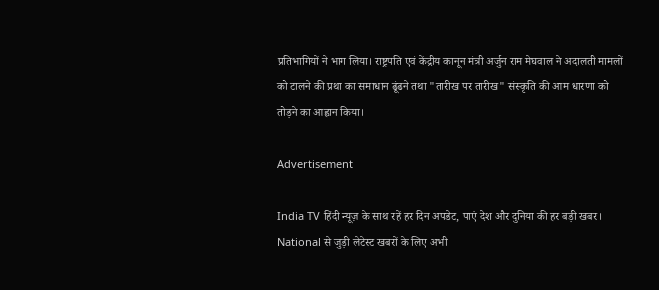प्रतिभागियों ने भाग लिया। राष्ट्रपति एवं केंद्रीय कानून मंत्री अर्जुन राम मेघवाल ने अदालती मामलों को टालने की प्रथा का समाधान ढूंढने तथा "तारीख पर तारीख" संस्कृति की आम धारणा को तोड़ने का आह्वान किया।

Advertisement

India TV हिंदी न्यूज़ के साथ रहें हर दिन अपडेट, पाएं देश और दुनिया की हर बड़ी खबर। National से जुड़ी लेटेस्ट खबरों के लिए अभी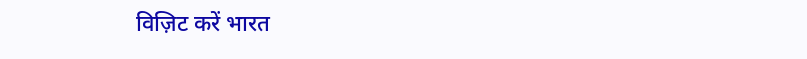विज़िट करें भारत